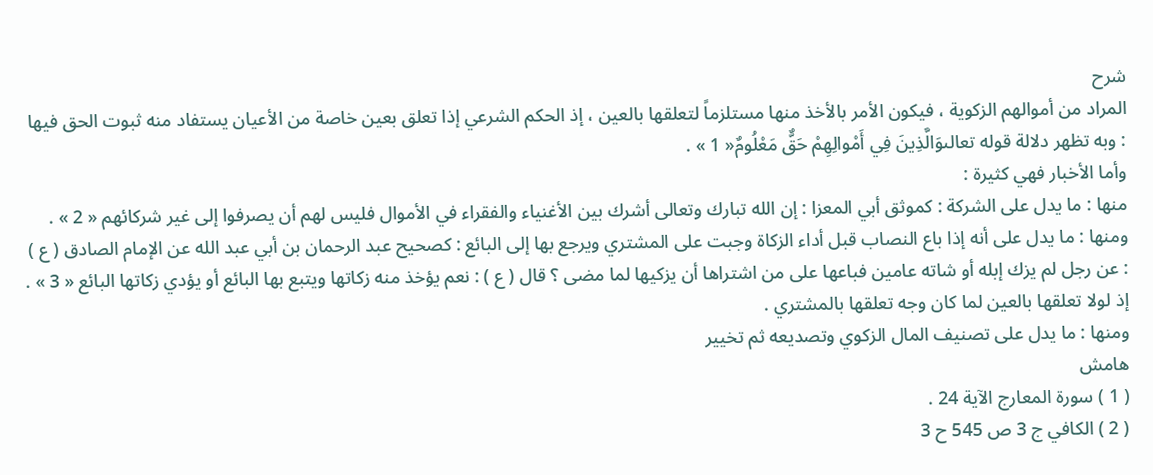شرح
المراد من أموالهم الزكوية ، فيكون الأمر بالأخذ منها مستلزماً لتعلقها بالعين ، إذ الحكم الشرعي إذا تعلق بعين خاصة من الأعيان يستفاد منه ثبوت الحق فيها : وبه تظهر دلالة قوله تعالىوَالَّذِينَ فِي أَمْوالِهِمْ حَقٌّ مَعْلُومٌ« 1 » .
وأما الأخبار فهي كثيرة :
منها : ما يدل على الشركة : كموثق أبي المعزا : إن الله تبارك وتعالى أشرك بين الأغنياء والفقراء في الأموال فليس لهم أن يصرفوا إلى غير شركائهم « 2 » .
ومنها : ما يدل على أنه إذا باع النصاب قبل أداء الزكاة وجبت على المشتري ويرجع بها إلى البائع : كصحيح عبد الرحمان بن أبي عبد الله عن الإمام الصادق ( ع ) : عن رجل لم يزك إبله أو شاته عامين فباعها على من اشتراها أن يزكيها لما مضى ؟ قال ( ع ) : نعم يؤخذ منه زكاتها ويتبع بها البائع أو يؤدي زكاتها البائع « 3 » .
إذ لولا تعلقها بالعين لما كان وجه تعلقها بالمشتري .
ومنها : ما يدل على تصنيف المال الزكوي وتصديعه ثم تخيير
هامش
( 1 ) سورة المعارج الآية 24 .
( 2 ) الكافي ج 3 ص 545 ح 3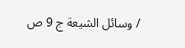/ وسائل الشيعة ج 9 ص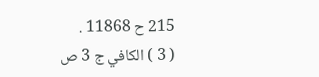215 ح 11868 .
( 3 ) الكافي ج 3 ص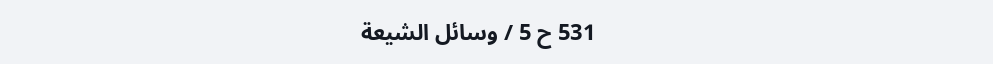531 ح 5 / وسائل الشيعة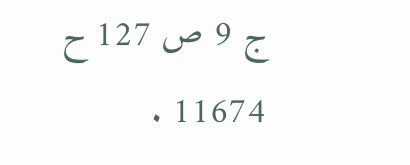ج 9 ص 127 ح 11674 .